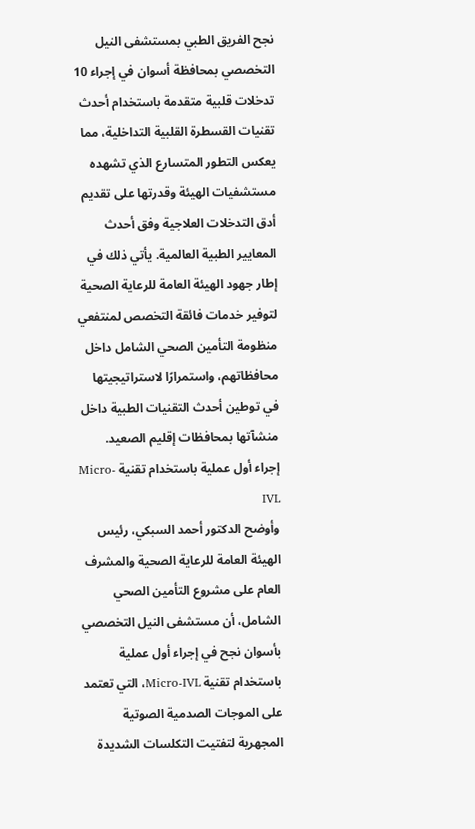نجح الفريق الطبي بمستشفى النيل التخصصي بمحافظة أسوان في إجراء 10 تدخلات قلبية متقدمة باستخدام أحدث تقنيات القسطرة القلبية التداخلية، مما يعكس التطور المتسارع الذي تشهده مستشفيات الهيئة وقدرتها على تقديم أدق التدخلات العلاجية وفق أحدث المعايير الطبية العالمية. يأتي ذلك في إطار جهود الهيئة العامة للرعاية الصحية لتوفير خدمات فائقة التخصص لمنتفعي منظومة التأمين الصحي الشامل داخل محافظاتهم، واستمرارًا لاستراتيجيتها في توطين أحدث التقنيات الطبية داخل منشآتها بمحافظات إقليم الصعيد.
إجراء أول عملية باستخدام تقنية Micro-IVL
وأوضح الدكتور أحمد السبكي، رئيس الهيئة العامة للرعاية الصحية والمشرف العام على مشروع التأمين الصحي الشامل، أن مستشفى النيل التخصصي بأسوان نجح في إجراء أول عملية باستخدام تقنية Micro-IVL، التي تعتمد على الموجات الصدمية الصوتية المجهرية لتفتيت التكلسات الشديدة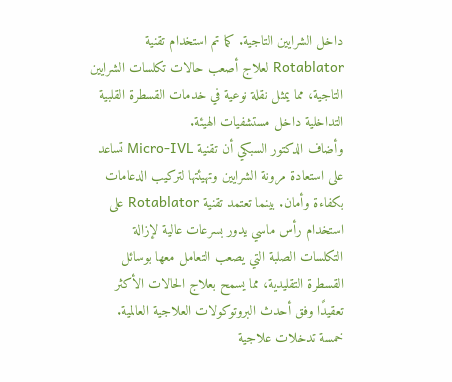داخل الشرايين التاجية. كما تم استخدام تقنية Rotablator لعلاج أصعب حالات تكلسات الشرايين التاجية، مما يمثل نقلة نوعية في خدمات القسطرة القلبية التداخلية داخل مستشفيات الهيئة.
وأضاف الدكتور السبكي أن تقنية Micro-IVL تساعد على استعادة مرونة الشرايين وتهيئتها لتركيب الدعامات بكفاءة وأمان. بينما تعتمد تقنية Rotablator على استخدام رأس ماسي يدور بسرعات عالية لإزالة التكلسات الصلبة التي يصعب التعامل معها بوسائل القسطرة التقليدية، مما يسمح بعلاج الحالات الأكثر تعقيدًا وفق أحدث البروتوكولات العلاجية العالمية.
خمسة تدخلات علاجية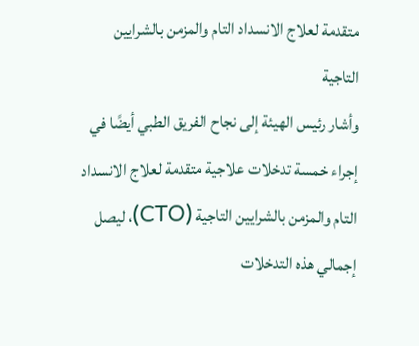متقدمة لعلاج الانسداد التام والمزمن بالشرايين التاجية
وأشار رئيس الهيئة إلى نجاح الفريق الطبي أيضًا في إجراء خمسة تدخلات علاجية متقدمة لعلاج الانسداد التام والمزمن بالشرايين التاجية (CTO)، ليصل إجمالي هذه التدخلات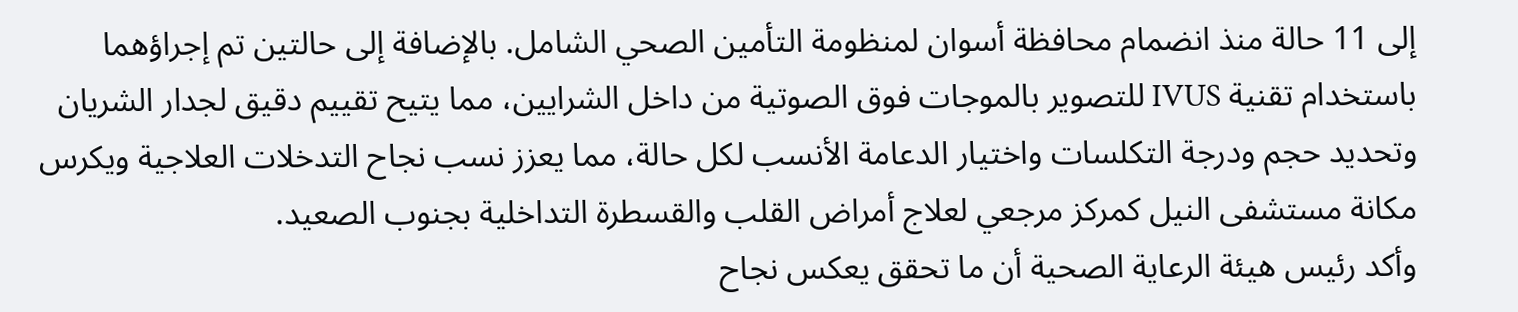إلى 11 حالة منذ انضمام محافظة أسوان لمنظومة التأمين الصحي الشامل. بالإضافة إلى حالتين تم إجراؤهما باستخدام تقنية IVUS للتصوير بالموجات فوق الصوتية من داخل الشرايين، مما يتيح تقييم دقيق لجدار الشريان وتحديد حجم ودرجة التكلسات واختيار الدعامة الأنسب لكل حالة، مما يعزز نسب نجاح التدخلات العلاجية ويكرس مكانة مستشفى النيل كمركز مرجعي لعلاج أمراض القلب والقسطرة التداخلية بجنوب الصعيد.
وأكد رئيس هيئة الرعاية الصحية أن ما تحقق يعكس نجاح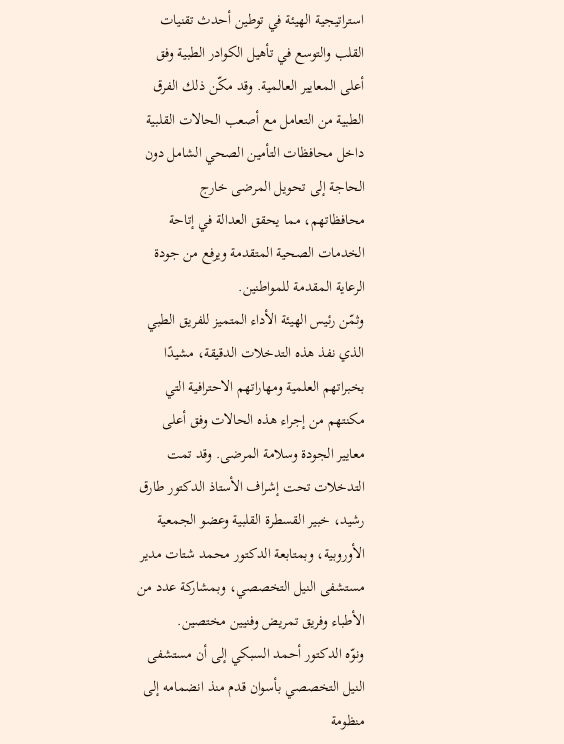استراتيجية الهيئة في توطين أحدث تقنيات القلب والتوسع في تأهيل الكوادر الطبية وفق أعلى المعايير العالمية. وقد مكّن ذلك الفرق الطبية من التعامل مع أصعب الحالات القلبية داخل محافظات التأمين الصحي الشامل دون الحاجة إلى تحويل المرضى خارج محافظاتهم، مما يحقق العدالة في إتاحة الخدمات الصحية المتقدمة ويرفع من جودة الرعاية المقدمة للمواطنين.
وثمّن رئيس الهيئة الأداء المتميز للفريق الطبي الذي نفذ هذه التدخلات الدقيقة، مشيدًا بخبراتهم العلمية ومهاراتهم الاحترافية التي مكنتهم من إجراء هذه الحالات وفق أعلى معايير الجودة وسلامة المرضى. وقد تمت التدخلات تحت إشراف الأستاذ الدكتور طارق رشيد، خبير القسطرة القلبية وعضو الجمعية الأوروبية، وبمتابعة الدكتور محمد شتات مدير مستشفى النيل التخصصي، وبمشاركة عدد من الأطباء وفريق تمريض وفنيين مختصين.
ونوّه الدكتور أحمد السبكي إلى أن مستشفى النيل التخصصي بأسوان قدم منذ انضمامه إلى منظومة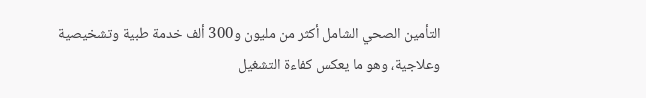التأمين الصحي الشامل أكثر من مليون و300 ألف خدمة طبية وتشخيصية وعلاجية، وهو ما يعكس كفاءة التشغيل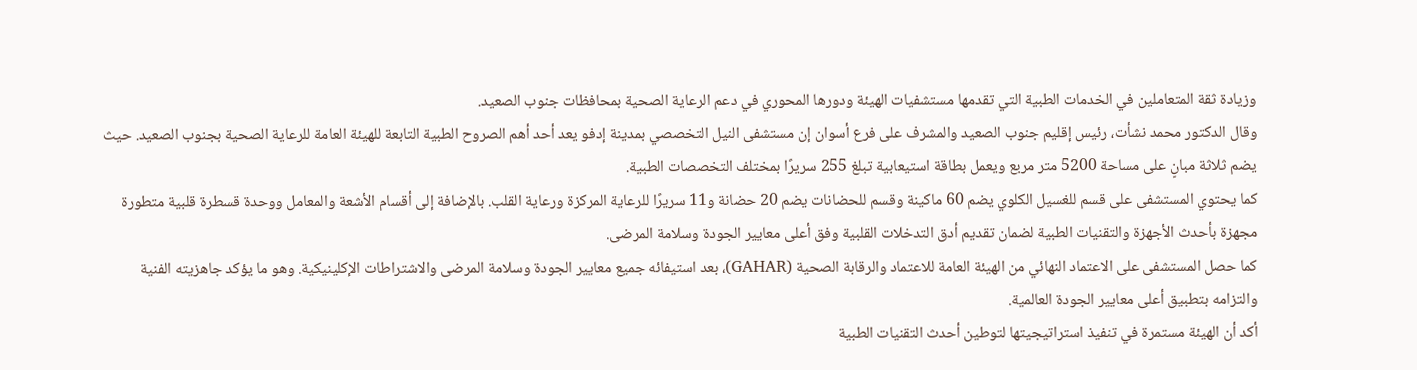وزيادة ثقة المتعاملين في الخدمات الطبية التي تقدمها مستشفيات الهيئة ودورها المحوري في دعم الرعاية الصحية بمحافظات جنوب الصعيد.
وقال الدكتور محمد نشأت، رئيس إقليم جنوب الصعيد والمشرف على فرع أسوان إن مستشفى النيل التخصصي بمدينة إدفو يعد أحد أهم الصروح الطبية التابعة للهيئة العامة للرعاية الصحية بجنوب الصعيد. حيث يضم ثلاثة مبانٍ على مساحة 5200 متر مربع ويعمل بطاقة استيعابية تبلغ 255 سريرًا بمختلف التخصصات الطبية.
كما يحتوي المستشفى على قسم للغسيل الكلوي يضم 60 ماكينة وقسم للحضانات يضم 20 حضانة و11 سريرًا للرعاية المركزة ورعاية القلب. بالإضافة إلى أقسام الأشعة والمعامل ووحدة قسطرة قلبية متطورة مجهزة بأحدث الأجهزة والتقنيات الطبية لضمان تقديم أدق التدخلات القلبية وفق أعلى معايير الجودة وسلامة المرضى.
كما حصل المستشفى على الاعتماد النهائي من الهيئة العامة للاعتماد والرقابة الصحية (GAHAR)، بعد استيفائه جميع معايير الجودة وسلامة المرضى والاشتراطات الإكلينيكية. وهو ما يؤكد جاهزيته الفنية والتزامه بتطبيق أعلى معايير الجودة العالمية.
أكد أن الهيئة مستمرة في تنفيذ استراتيجيتها لتوطين أحدث التقنيات الطبية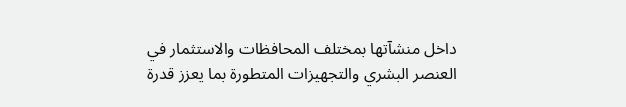داخل منشآتها بمختلف المحافظات والاستثمار في العنصر البشري والتجهيزات المتطورة بما يعزز قدرة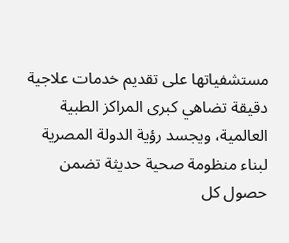مستشفياتها على تقديم خدمات علاجية دقيقة تضاهي كبرى المراكز الطبية العالمية، ويجسد رؤية الدولة المصرية لبناء منظومة صحية حديثة تضمن حصول كل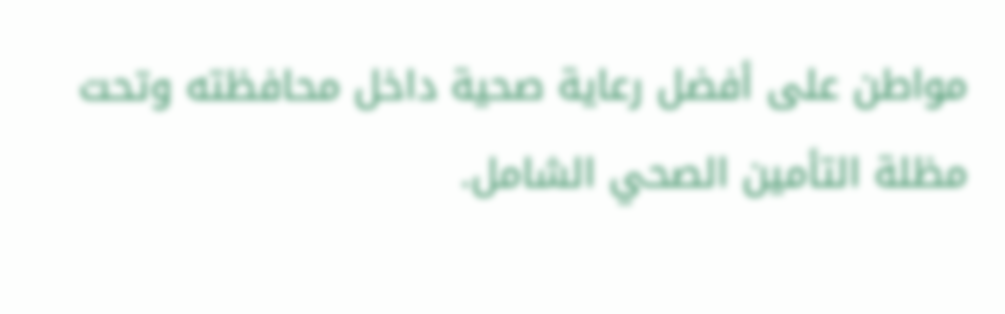مواطن على أفضل رعاية صحية داخل محافظته وتحت مظلة التأمين الصحي الشامل.